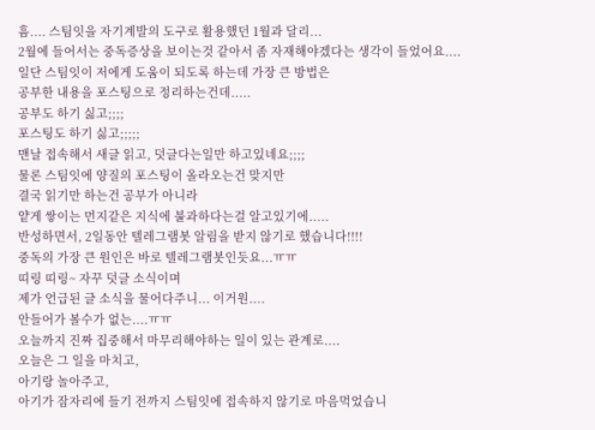흠.... 스팀잇을 자기계발의 도구로 활용했던 1월과 달리...
2월에 들어서는 중독증상을 보이는것 같아서 좀 자재해야겠다는 생각이 들었어요....
일단 스팀잇이 저에게 도움이 되도록 하는데 가장 큰 방법은
공부한 내용을 포스팅으로 정리하는건데.....
공부도 하기 싫고;;;;
포스팅도 하기 싫고;;;;;
맨날 접속해서 새글 읽고, 덧글다는일만 하고있네요;;;;
물론 스팀잇에 양질의 포스팅이 올라오는건 맞지만
결국 읽기만 하는건 공부가 아니라
얕게 쌓이는 먼지같은 지식에 불과하다는걸 알고있기에.....
반성하면서, 2일동안 텔레그램봇 알림을 받지 않기로 했습니다!!!!
중독의 가장 큰 원인은 바로 텔레그램봇인듯요...ㅠㅠ
띠링 띠링~ 자꾸 덧글 소식이며
제가 언급된 글 소식을 물어다주니... 이거원....
안들어가 볼수가 없는....ㅠㅠ
오늘까지 진짜 집중해서 마무리해야하는 일이 있는 관계로....
오늘은 그 일을 마치고,
아기랑 놀아주고,
아기가 잠자리에 들기 전까지 스팀잇에 접속하지 않기로 마음먹었습니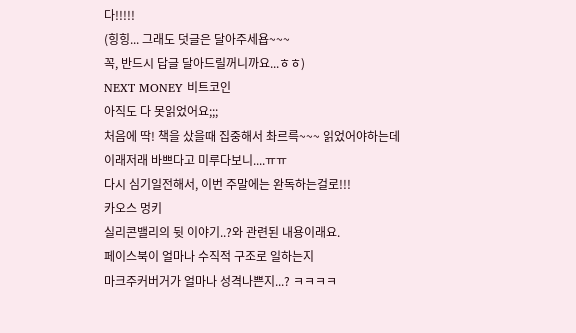다!!!!!
(힝힝... 그래도 덧글은 달아주세욥~~~
꼭, 반드시 답글 달아드릴꺼니까요...ㅎㅎ)
NEXT MONEY 비트코인
아직도 다 못읽었어요;;;
처음에 딱! 책을 샀을때 집중해서 촤르륵~~~ 읽었어야하는데
이래저래 바쁘다고 미루다보니....ㅠㅠ
다시 심기일전해서, 이번 주말에는 완독하는걸로!!!
카오스 멍키
실리콘밸리의 뒷 이야기..?와 관련된 내용이래요.
페이스북이 얼마나 수직적 구조로 일하는지
마크주커버거가 얼마나 성격나쁜지...? ㅋㅋㅋㅋ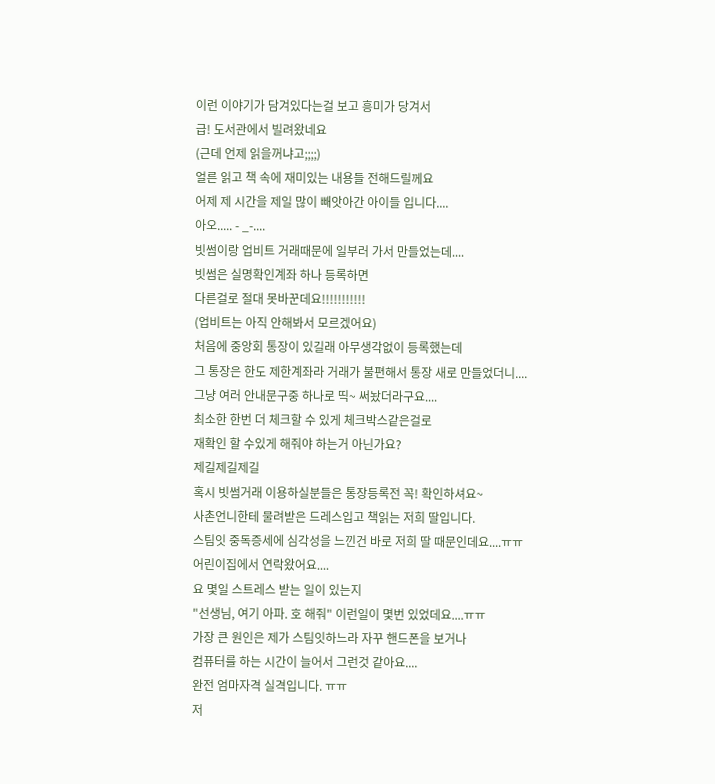이런 이야기가 담겨있다는걸 보고 흥미가 당겨서
급! 도서관에서 빌려왔네요
(근데 언제 읽을꺼냐고;;;;)
얼른 읽고 책 속에 재미있는 내용들 전해드릴께요
어제 제 시간을 제일 많이 빼앗아간 아이들 입니다....
아오..... - _-....
빗썸이랑 업비트 거래때문에 일부러 가서 만들었는데....
빗썸은 실명확인계좌 하나 등록하면
다른걸로 절대 못바꾼데요!!!!!!!!!!!
(업비트는 아직 안해봐서 모르겠어요)
처음에 중앙회 통장이 있길래 아무생각없이 등록했는데
그 통장은 한도 제한계좌라 거래가 불편해서 통장 새로 만들었더니....
그냥 여러 안내문구중 하나로 띡~ 써놨더라구요....
최소한 한번 더 체크할 수 있게 체크박스같은걸로
재확인 할 수있게 해줘야 하는거 아닌가요?
제길제길제길
혹시 빗썸거래 이용하실분들은 통장등록전 꼭! 확인하셔요~
사촌언니한테 물려받은 드레스입고 책읽는 저희 딸입니다.
스팀잇 중독증세에 심각성을 느낀건 바로 저희 딸 때문인데요....ㅠㅠ
어린이집에서 연락왔어요....
요 몇일 스트레스 받는 일이 있는지
"선생님, 여기 아파. 호 해줘" 이런일이 몇번 있었데요....ㅠㅠ
가장 큰 원인은 제가 스팀잇하느라 자꾸 핸드폰을 보거나
컴퓨터를 하는 시간이 늘어서 그런것 같아요....
완전 엄마자격 실격입니다. ㅠㅠ
저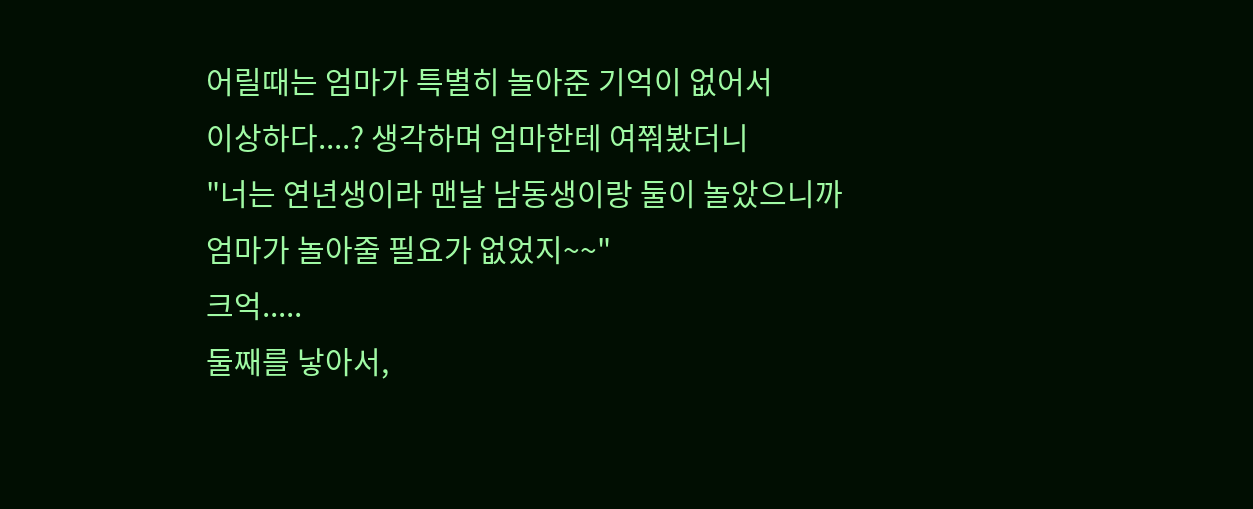어릴때는 엄마가 특별히 놀아준 기억이 없어서
이상하다....? 생각하며 엄마한테 여쭤봤더니
"너는 연년생이라 맨날 남동생이랑 둘이 놀았으니까
엄마가 놀아줄 필요가 없었지~~"
크억.....
둘째를 낳아서,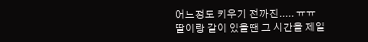어느정도 키우기 전까진..... ㅠㅠ
딸이랑 같이 있을땐 그 시간을 제일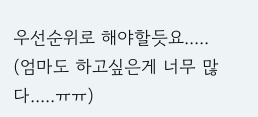우선순위로 해야할듯요.....
(엄마도 하고싶은게 너무 많다.....ㅠㅠ)